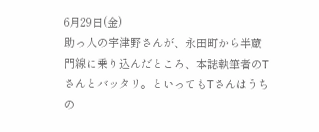6月29日(金)
助っ人の宇津野さんが、永田町から半蔵門線に乗り込んだところ、本誌執筆者のTさんとバッタリ。といってもTさんはうちの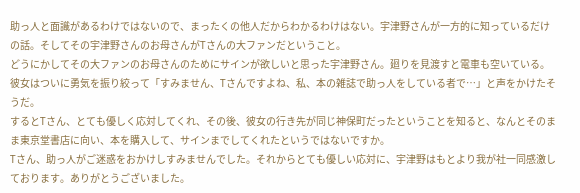助っ人と面識があるわけではないので、まったくの他人だからわかるわけはない。宇津野さんが一方的に知っているだけの話。そしてその宇津野さんのお母さんがTさんの大ファンだということ。
どうにかしてその大ファンのお母さんのためにサインが欲しいと思った宇津野さん。廻りを見渡すと電車も空いている。彼女はついに勇気を振り絞って「すみません、Tさんですよね、私、本の雑誌で助っ人をしている者で…」と声をかけたそうだ。
するとTさん、とても優しく応対してくれ、その後、彼女の行き先が同じ神保町だったということを知ると、なんとそのまま東京堂書店に向い、本を購入して、サインまでしてくれたというではないですか。
Tさん、助っ人がご迷惑をおかけしすみませんでした。それからとても優しい応対に、宇津野はもとより我が社一同感激しております。ありがとうございました。